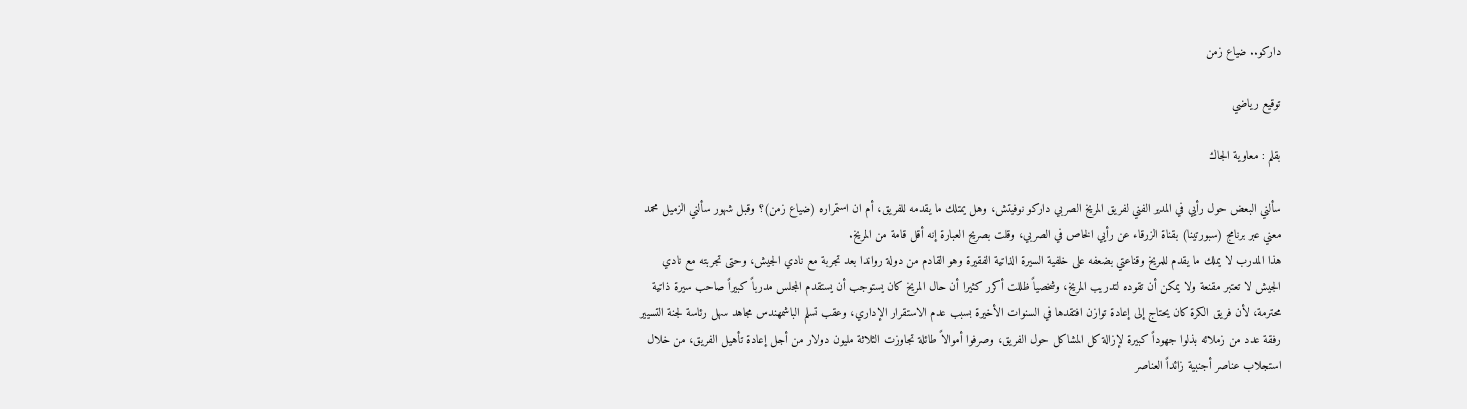داركو.. ضياع زمن

توقيع رياضي

بقلم : معاوية الجاك

سألني البعض حول رأيي في المدير الفني لفريق المريخ الصربي داركو نوفيتش، وهل يمتلك ما يقدمه للفريق، أم ان استمراره (ضياع زمن)؟ وقبل شهور سألني الزميل محمد معني عبر برنامج (سبورتينا) بقناة الزرقاء عن رأيي الخاص في الصربي، وقلت بصريح العبارة إنه أقل قامة من المريخ.
هذا المدرب لا يملك ما يقدم للمريخ وقناعتي بضعفه على خلفية السيرة الذاتية الفقيرة وهو القادم من دولة رواندا بعد تجربة مع نادي الجيش، وحتى تجربته مع نادي الجيش لا تعتبر مقنعة ولا يمكن أن تقوده لتدريب المريخ، وشخصياً ظللت أكرر كثيرا أن حال المريخ كان يستوجب أن يستقدم المجلس مدرباً كبيراً صاحب سيرة ذاتية محترمة، لأن فريق الكرة كان يحتاج إلى إعادة توازن افتقدها في السنوات الأخيرة بسبب عدم الاستقرار الإداري، وعقب تسلم الباشمهندس مجاهد سهل رئاسة لجنة التسيير رفقة عدد من زملائه بذلوا جهوداً كبيرة لإزالة كل المشاكل حول الفريق، وصرفوا أموالاً طائلة تجاوزت الثلاثة مليون دولار من أجل إعادة تأهيل الفريق، من خلال استجلاب عناصر أجنبية زائداً العناصر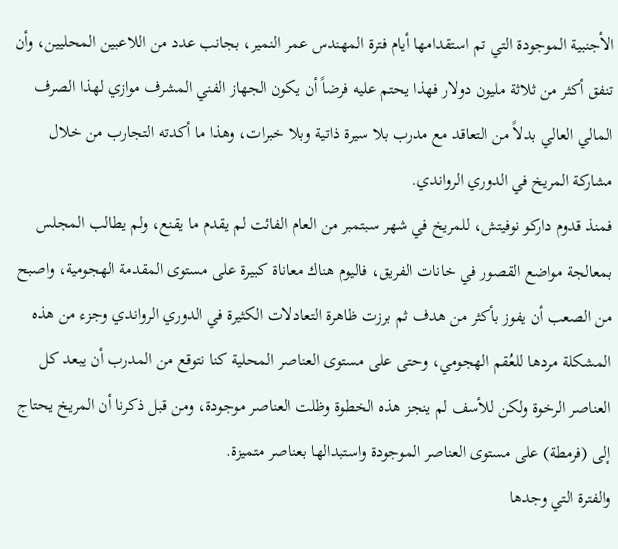الأجنبية الموجودة التي تم استقدامها أيام فترة المهندس عمر النمير، بجانب عدد من اللاعبين المحليين، وأن تنفق أكثر من ثلاثة مليون دولار فهذا يحتم عليه فرضاً أن يكون الجهاز الفني المشرف موازي لهذا الصرف المالي العالي بدلاً من التعاقد مع مدرب بلا سيرة ذاتية وبلا خبرات، وهذا ما أكدته التجارب من خلال مشاركة المريخ في الدوري الرواندي.
فمنذ قدوم داركو نوفيتش، للمريخ في شهر سبتمبر من العام الفائت لم يقدم ما يقنع، ولم يطالب المجلس بمعالجة مواضع القصور في خانات الفريق، فاليوم هناك معاناة كبيرة على مستوى المقدمة الهجومية، واصبح من الصعب أن يفوز بأكثر من هدف ثم برزت ظاهرة التعادلات الكثيرة في الدوري الرواندي وجزء من هذه المشكلة مردها للعُقم الهجومي، وحتى على مستوى العناصر المحلية كنا نتوقع من المدرب أن يبعد كل العناصر الرخوة ولكن للأسف لم ينجز هذه الخطوة وظلت العناصر موجودة، ومن قبل ذكرنا أن المريخ يحتاج إلى (فرمطة) على مستوى العناصر الموجودة واستبدالها بعناصر متميزة.
والفترة التي وجدها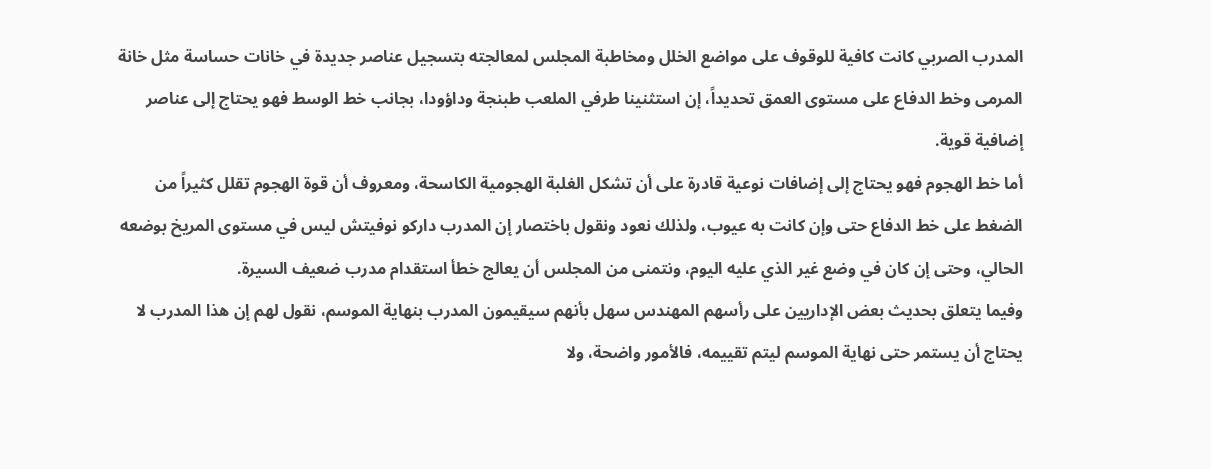المدرب الصربي كانت كافية للوقوف على مواضع الخلل ومخاطبة المجلس لمعالجته بتسجيل عناصر جديدة في خانات حساسة مثل خانة المرمى وخط الدفاع على مستوى العمق تحديداً، إن استثنينا طرفي الملعب طبنجة وداؤودا، بجانب خط الوسط فهو يحتاج إلى عناصر إضافية قوية.
أما خط الهجوم فهو يحتاج إلى إضافات نوعية قادرة على أن تشكل الغلبة الهجومية الكاسحة، ومعروف أن قوة الهجوم تقلل كثيراً من الضغط على خط الدفاع حتى وإن كانت به عيوب، ولذلك نعود ونقول باختصار إن المدرب داركو نوفيتش ليس في مستوى المريخ بوضعه الحالي، وحتى إن كان في وضع غير الذي عليه اليوم، ونتمنى من المجلس أن يعالج خطأ استقدام مدرب ضعيف السيرة.
وفيما يتعلق بحديث بعض الإداريين على رأسهم المهندس سهل بأنهم سيقيمون المدرب بنهاية الموسم، نقول لهم إن هذا المدرب لا يحتاج أن يستمر حتى نهاية الموسم ليتم تقييمه، فالأمور واضحة، ولا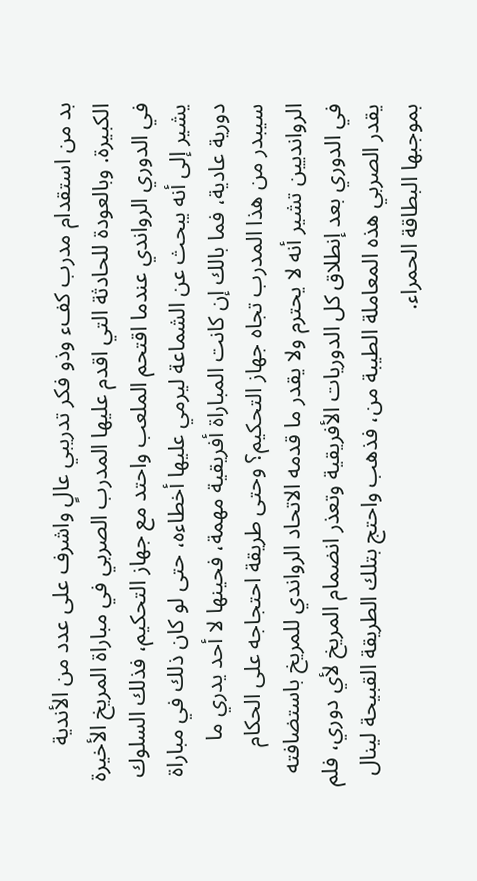بد من استقدام مدرب كفء وذو فكر تدريبي عالٍ واشرف على عدد من الأندية الكبيرة. وبالعودة للحادثة التي اقدم عليها المدرب الصربي في مباراة المريخ الأخيرة في الدوري الرواندي عندما اقتحم الملعب واحتد مع جهاز التحكيم، فذلك السلوك يشير إلى أنه يبحث عن الشماعة ليرمي عليها أخطاءه، حتى لو كان ذلك في مباراة دورية عادية، فما بالك إن كانت المباراة أفريقية مهمة، فحينها لا أحد يدري ما سيبدر من هذا المدرب تجاه جهاز التحكيم؟ وحتى طريقة احتجاجه على الحكام الروانديين تشير أنه لا يحترم ولا يقدر ما قدمه الاتحاد الرواندي للمريخ باستضافته في الدوري بعد إنطلاق كل الدوريات الأفريقية وتعذر انضمام المريخ لأي دوري، فلم يقدر الصربي هذه المعاملة الطيبة من، فذهب واحتج بتلك الطريقة القبيحة لينال بموجبها البطاقة الحمراء.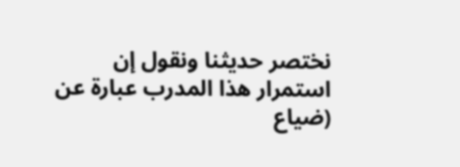نختصر حديثنا ونقول إن استمرار هذا المدرب عبارة عن (ضياع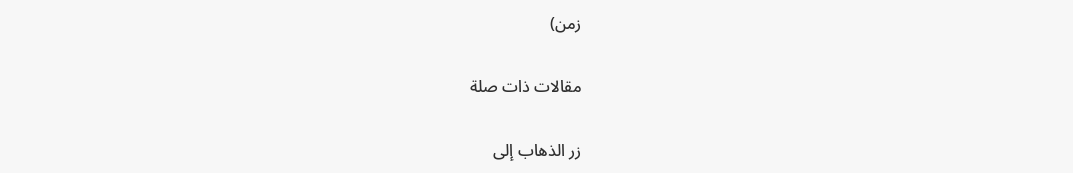زمن)

مقالات ذات صلة

زر الذهاب إلى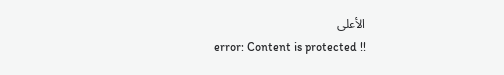الأعلى
error: Content is protected !!